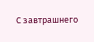С завтрашнего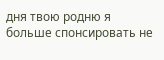дня твою родню я больше спонсировать не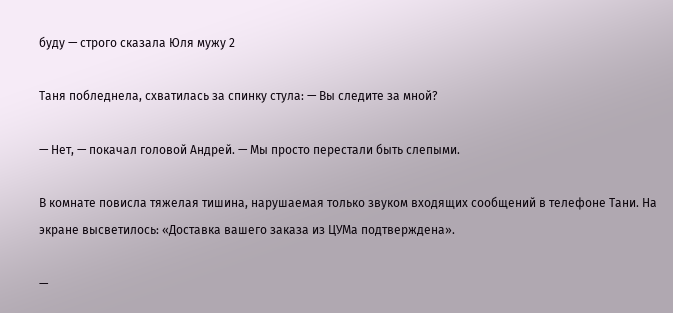буду — строго сказала Юля мужу 2

Таня побледнела, схватилась за спинку стула: — Вы следите за мной?

— Нет, — покачал головой Андрей. — Мы просто перестали быть слепыми.

В комнате повисла тяжелая тишина, нарушаемая только звуком входящих сообщений в телефоне Тани. На экране высветилось: «Доставка вашего заказа из ЦУМа подтверждена».

—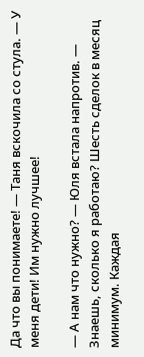Да что вы понимаете! — Таня вскочила со стула. — У меня дети! Им нужно лучшее!

— А нам что нужно? — Юля встала напротив. — Знаешь, сколько я работаю? Шесть сделок в месяц минимум. Каждая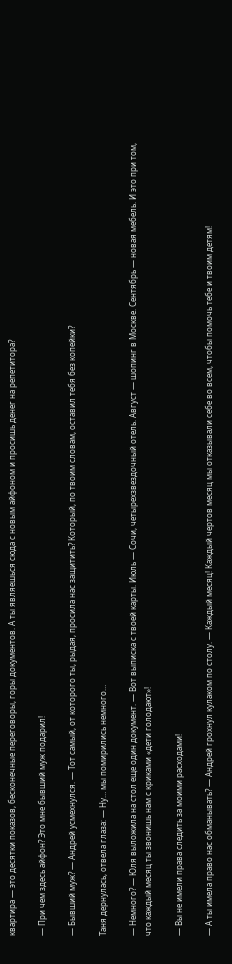квартира — это десятки показов, бесконечные переговоры, горы документов. А ты являешься сюда с новым айфоном и просишь денег на репетитора?

— При чем здесь айфон? Это мне бывший муж подарил!

— Бывший муж? — Андрей усмехнулся. — Тот самый, от которого ты, рыдая, просила нас защитить? Который, по твоим словам, оставил тебя без копейки?

Таня дернулась, отвела глаза: — Ну… мы помирились немного…

— Немного? — Юля выложила на стол еще один документ. — Вот выписка с твоей карты. Июль — Сочи, четырехзвездочный отель. Август — шопинг в Москве. Сентябрь — новая мебель. И это при том, что каждый месяц ты звонишь нам с криками «дети голодают»!

— Вы не имели права следить за моими расходами!

— А ты имела право нас обманывать? — Андрей грохнул кулаком по столу. — Каждый месяц! Каждый чертов месяц мы отказывали себе во всем, чтобы помочь тебе и твоим детям!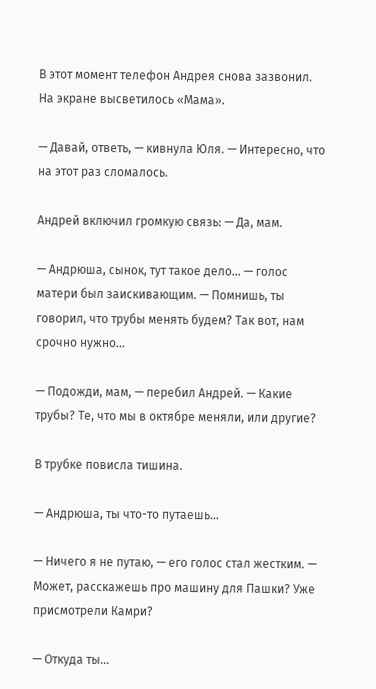В этот момент телефон Андрея снова зазвонил. На экране высветилось «Мама».

— Давай, ответь, — кивнула Юля. — Интересно, что на этот раз сломалось.

Андрей включил громкую связь: — Да, мам.

— Андрюша, сынок, тут такое дело… — голос матери был заискивающим. — Помнишь, ты говорил, что трубы менять будем? Так вот, нам срочно нужно…

— Подожди, мам, — перебил Андрей. — Какие трубы? Те, что мы в октябре меняли, или другие?

В трубке повисла тишина.

— Андрюша, ты что-то путаешь…

— Ничего я не путаю, — его голос стал жестким. — Может, расскажешь про машину для Пашки? Уже присмотрели Камри?

— Откуда ты…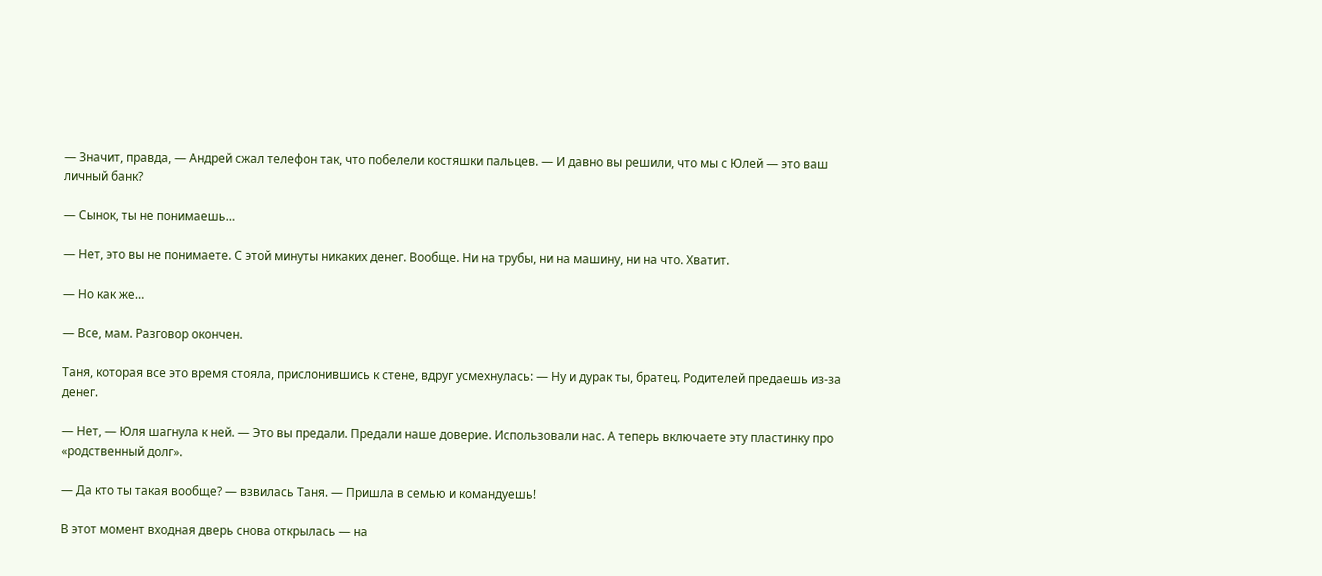— Значит, правда, — Андрей сжал телефон так, что побелели костяшки пальцев. — И давно вы решили, что мы с Юлей — это ваш личный банк?

— Сынок, ты не понимаешь…

— Нет, это вы не понимаете. С этой минуты никаких денег. Вообще. Ни на трубы, ни на машину, ни на что. Хватит.

— Но как же…

— Все, мам. Разговор окончен.

Таня, которая все это время стояла, прислонившись к стене, вдруг усмехнулась: — Ну и дурак ты, братец. Родителей предаешь из-за денег.

— Нет, — Юля шагнула к ней. — Это вы предали. Предали наше доверие. Использовали нас. А теперь включаете эту пластинку про «родственный долг».

— Да кто ты такая вообще? — взвилась Таня. — Пришла в семью и командуешь!

В этот момент входная дверь снова открылась — на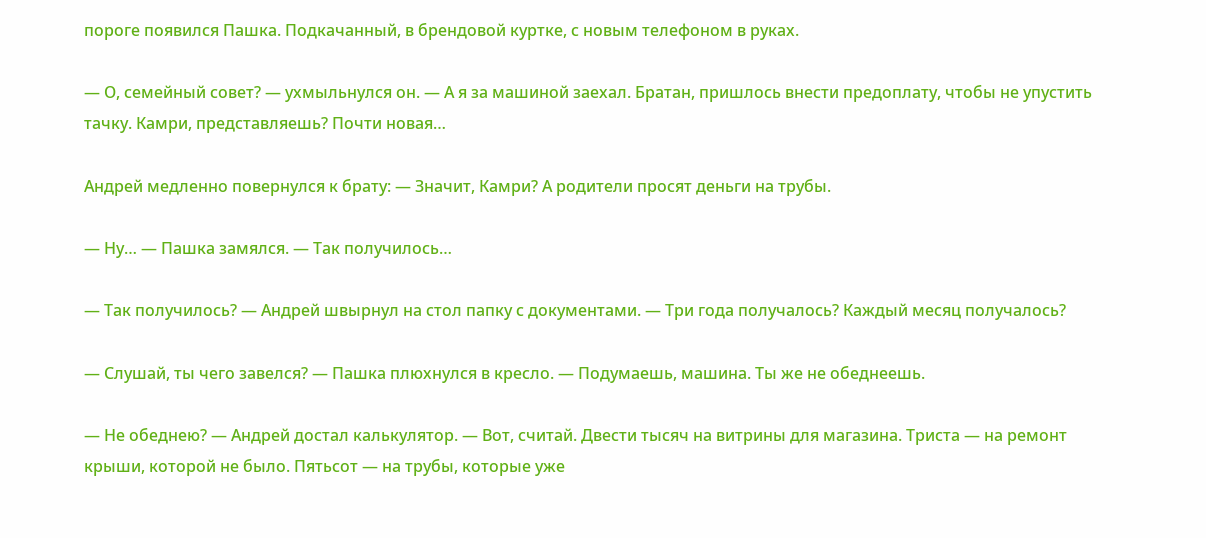пороге появился Пашка. Подкачанный, в брендовой куртке, с новым телефоном в руках.

— О, семейный совет? — ухмыльнулся он. — А я за машиной заехал. Братан, пришлось внести предоплату, чтобы не упустить тачку. Камри, представляешь? Почти новая…

Андрей медленно повернулся к брату: — Значит, Камри? А родители просят деньги на трубы.

— Ну… — Пашка замялся. — Так получилось…

— Так получилось? — Андрей швырнул на стол папку с документами. — Три года получалось? Каждый месяц получалось?

— Слушай, ты чего завелся? — Пашка плюхнулся в кресло. — Подумаешь, машина. Ты же не обеднеешь.

— Не обеднею? — Андрей достал калькулятор. — Вот, считай. Двести тысяч на витрины для магазина. Триста — на ремонт крыши, которой не было. Пятьсот — на трубы, которые уже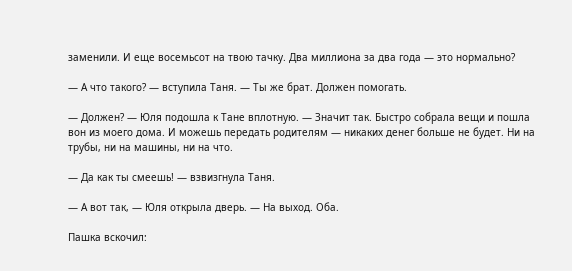заменили. И еще восемьсот на твою тачку. Два миллиона за два года — это нормально?

— А что такого? — вступила Таня. — Ты же брат. Должен помогать.

— Должен? — Юля подошла к Тане вплотную. — Значит так. Быстро собрала вещи и пошла вон из моего дома. И можешь передать родителям — никаких денег больше не будет. Ни на трубы, ни на машины, ни на что.

— Да как ты смеешь! — взвизгнула Таня.

— А вот так, — Юля открыла дверь. — На выход. Оба.

Пашка вскочил: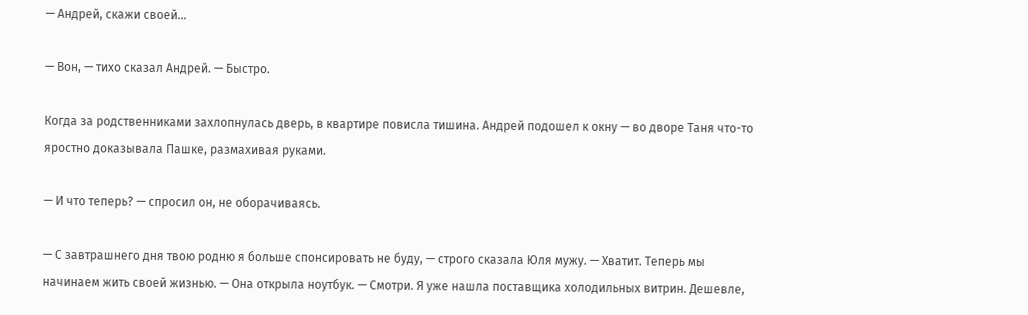— Андрей, скажи своей…

— Вон, — тихо сказал Андрей. — Быстро.

Когда за родственниками захлопнулась дверь, в квартире повисла тишина. Андрей подошел к окну — во дворе Таня что-то яростно доказывала Пашке, размахивая руками.

— И что теперь? — спросил он, не оборачиваясь.

— С завтрашнего дня твою родню я больше спонсировать не буду, — строго сказала Юля мужу. — Хватит. Теперь мы начинаем жить своей жизнью. — Она открыла ноутбук. — Смотри. Я уже нашла поставщика холодильных витрин. Дешевле,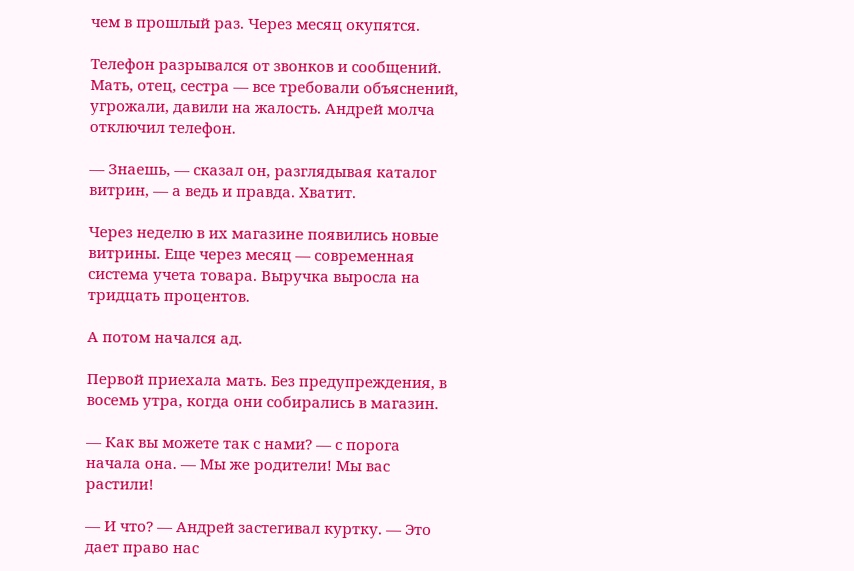чем в прошлый раз. Через месяц окупятся.

Телефон разрывался от звонков и сообщений. Мать, отец, сестра — все требовали объяснений, угрожали, давили на жалость. Андрей молча отключил телефон.

— Знаешь, — сказал он, разглядывая каталог витрин, — а ведь и правда. Хватит.

Через неделю в их магазине появились новые витрины. Еще через месяц — современная система учета товара. Выручка выросла на тридцать процентов.

А потом начался ад.

Первой приехала мать. Без предупреждения, в восемь утра, когда они собирались в магазин.

— Как вы можете так с нами? — с порога начала она. — Мы же родители! Мы вас растили!

— И что? — Андрей застегивал куртку. — Это дает право нас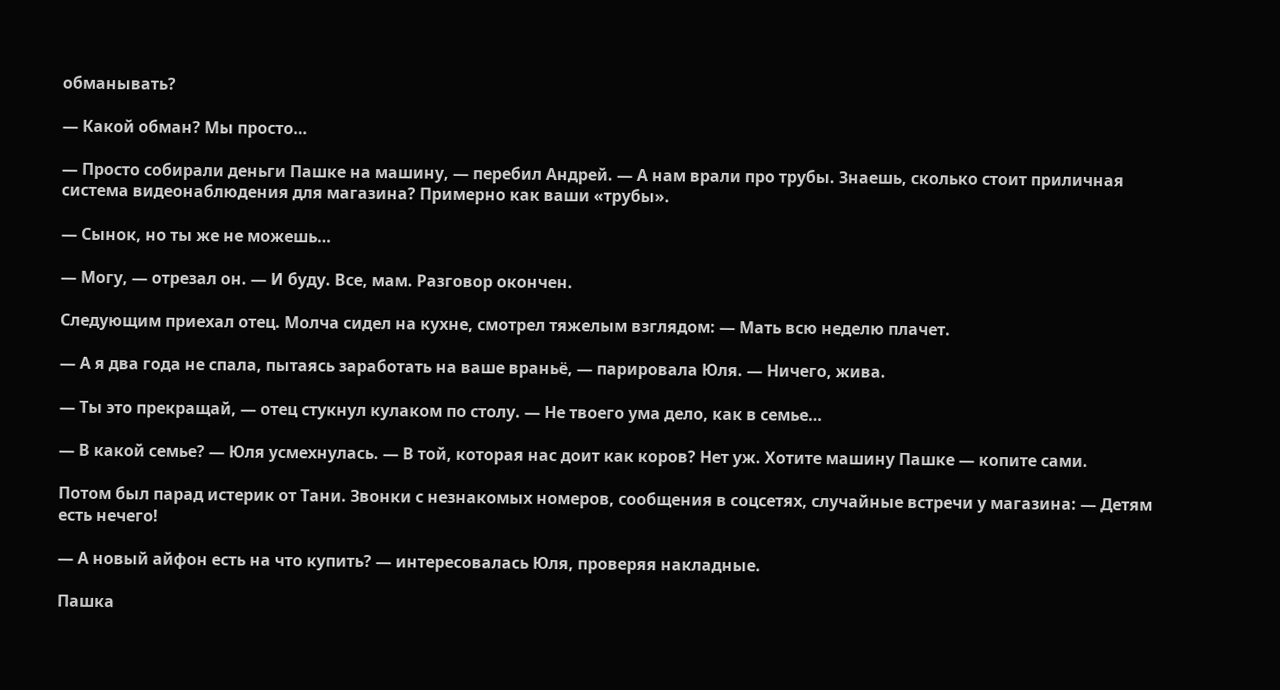обманывать?

— Какой обман? Мы просто…

— Просто собирали деньги Пашке на машину, — перебил Андрей. — А нам врали про трубы. Знаешь, сколько стоит приличная система видеонаблюдения для магазина? Примерно как ваши «трубы».

— Сынок, но ты же не можешь…

— Могу, — отрезал он. — И буду. Все, мам. Разговор окончен.

Следующим приехал отец. Молча сидел на кухне, смотрел тяжелым взглядом: — Мать всю неделю плачет.

— А я два года не спала, пытаясь заработать на ваше враньё, — парировала Юля. — Ничего, жива.

— Ты это прекращай, — отец стукнул кулаком по столу. — Не твоего ума дело, как в семье…

— В какой семье? — Юля усмехнулась. — В той, которая нас доит как коров? Нет уж. Хотите машину Пашке — копите сами.

Потом был парад истерик от Тани. Звонки с незнакомых номеров, сообщения в соцсетях, случайные встречи у магазина: — Детям есть нечего!

— А новый айфон есть на что купить? — интересовалась Юля, проверяя накладные.

Пашка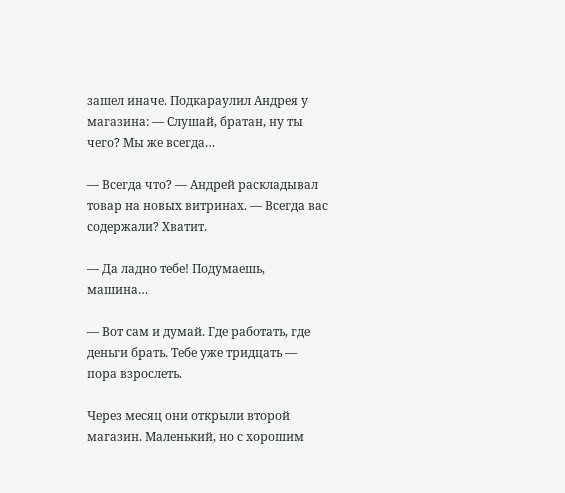зашел иначе. Подкараулил Андрея у магазина: — Слушай, братан, ну ты чего? Мы же всегда…

— Всегда что? — Андрей раскладывал товар на новых витринах. — Всегда вас содержали? Хватит.

— Да ладно тебе! Подумаешь, машина…

— Вот сам и думай. Где работать, где деньги брать. Тебе уже тридцать — пора взрослеть.

Через месяц они открыли второй магазин. Маленький, но с хорошим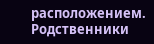расположением. Родственники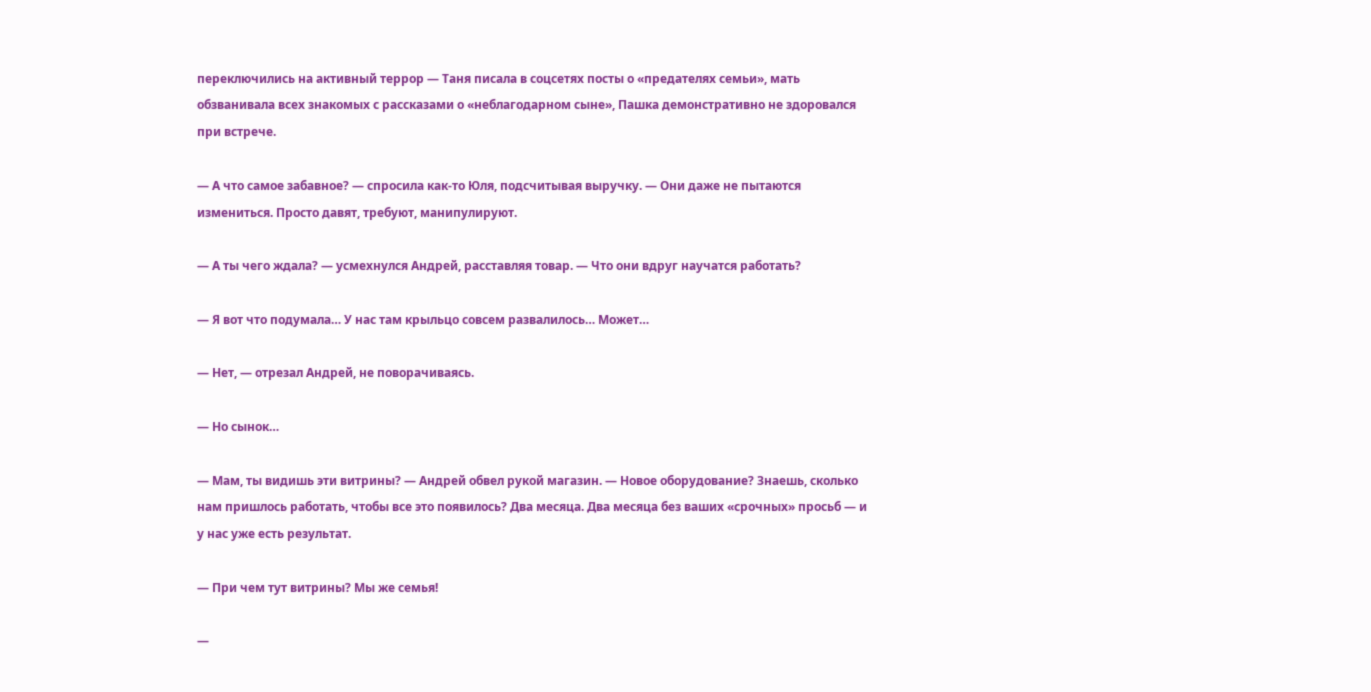переключились на активный террор — Таня писала в соцсетях посты о «предателях семьи», мать обзванивала всех знакомых с рассказами о «неблагодарном сыне», Пашка демонстративно не здоровался при встрече.

— А что самое забавное? — спросила как-то Юля, подсчитывая выручку. — Они даже не пытаются измениться. Просто давят, требуют, манипулируют.

— А ты чего ждала? — усмехнулся Андрей, расставляя товар. — Что они вдруг научатся работать?

— Я вот что подумала… У нас там крыльцо совсем развалилось… Может…

— Нет, — отрезал Андрей, не поворачиваясь.

— Но сынок…

— Мам, ты видишь эти витрины? — Андрей обвел рукой магазин. — Новое оборудование? Знаешь, сколько нам пришлось работать, чтобы все это появилось? Два месяца. Два месяца без ваших «срочных» просьб — и у нас уже есть результат.

— При чем тут витрины? Мы же семья!

—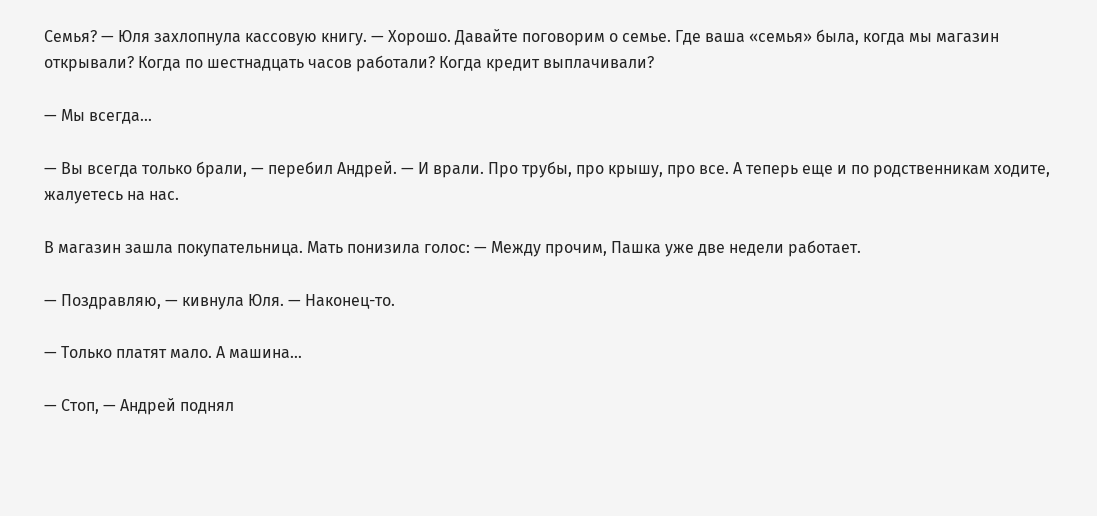Семья? — Юля захлопнула кассовую книгу. — Хорошо. Давайте поговорим о семье. Где ваша «семья» была, когда мы магазин открывали? Когда по шестнадцать часов работали? Когда кредит выплачивали?

— Мы всегда…

— Вы всегда только брали, — перебил Андрей. — И врали. Про трубы, про крышу, про все. А теперь еще и по родственникам ходите, жалуетесь на нас.

В магазин зашла покупательница. Мать понизила голос: — Между прочим, Пашка уже две недели работает.

— Поздравляю, — кивнула Юля. — Наконец-то.

— Только платят мало. А машина…

— Стоп, — Андрей поднял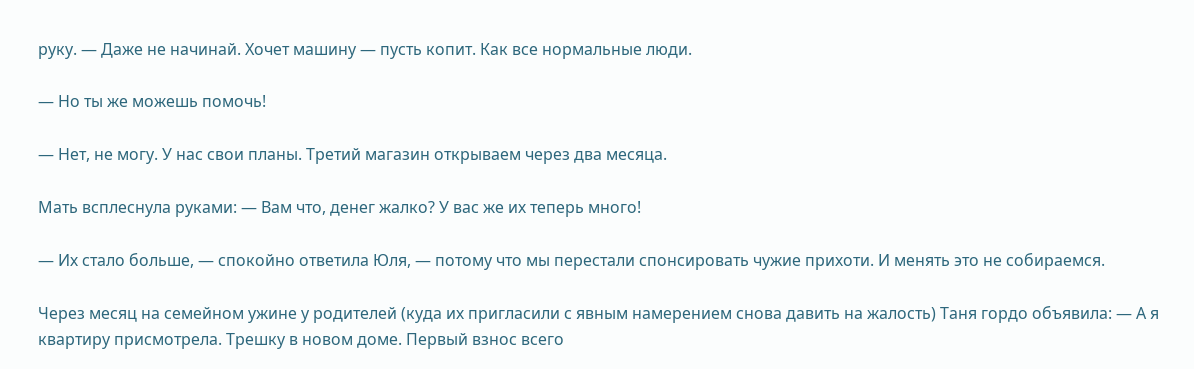руку. — Даже не начинай. Хочет машину — пусть копит. Как все нормальные люди.

— Но ты же можешь помочь!

— Нет, не могу. У нас свои планы. Третий магазин открываем через два месяца.

Мать всплеснула руками: — Вам что, денег жалко? У вас же их теперь много!

— Их стало больше, — спокойно ответила Юля, — потому что мы перестали спонсировать чужие прихоти. И менять это не собираемся.

Через месяц на семейном ужине у родителей (куда их пригласили с явным намерением снова давить на жалость) Таня гордо объявила: — А я квартиру присмотрела. Трешку в новом доме. Первый взнос всего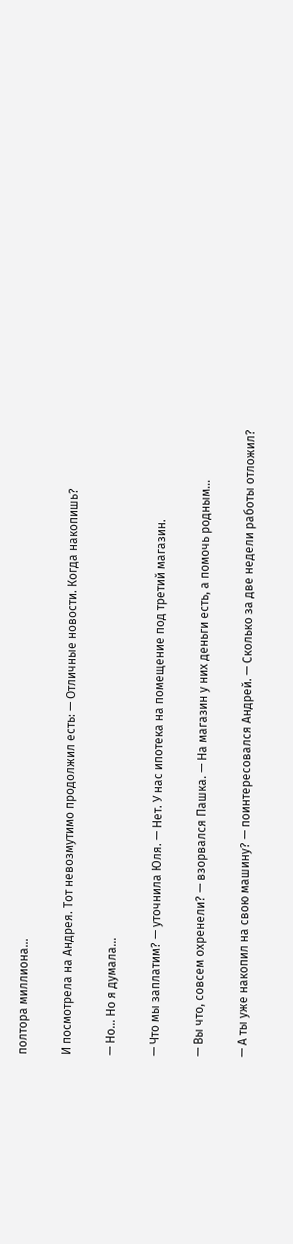полтора миллиона…

И посмотрела на Андрея. Тот невозмутимо продолжил есть: — Отличные новости. Когда накопишь?

— Но… Но я думала…

— Что мы заплатим? — уточнила Юля. — Нет. У нас ипотека на помещение под третий магазин.

— Вы что, совсем охренели? — взорвался Пашка. — На магазин у них деньги есть, а помочь родным…

— А ты уже накопил на свою машину? — поинтересовался Андрей. — Сколько за две недели работы отложил?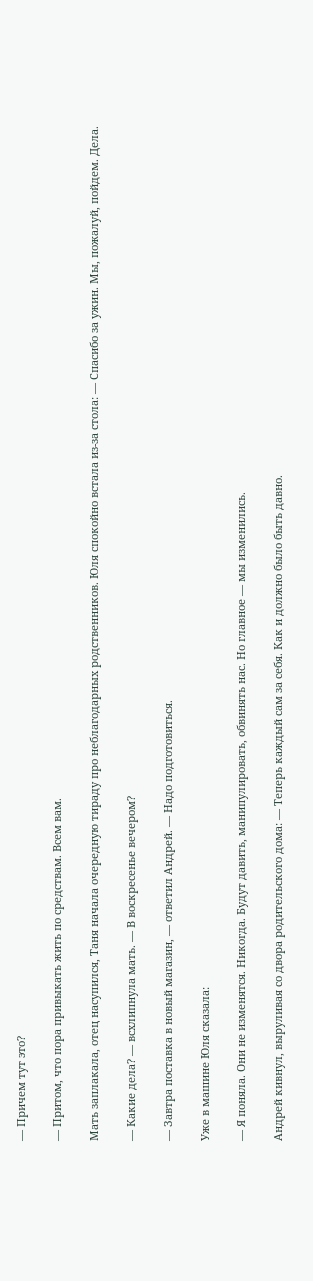— Причем тут это?

— Притом, что пора привыкать жить по средствам. Всем вам.

Мать заплакала, отец насупился, Таня начала очередную тираду про неблагодарных родственников. Юля спокойно встала из-за стола: — Спасибо за ужин. Мы, пожалуй, пойдем. Дела.

— Какие дела? — всхлипнула мать. — В воскресенье вечером?

— Завтра поставка в новый магазин, — ответил Андрей. — Надо подготовиться.

Уже в машине Юля сказала:

— Я поняла. Они не изменятся. Никогда. Будут давить, манипулировать, обвинять нас. Но главное — мы изменились.

Андрей кивнул, выруливая со двора родительского дома: — Теперь каждый сам за себя. Как и должно было быть давно.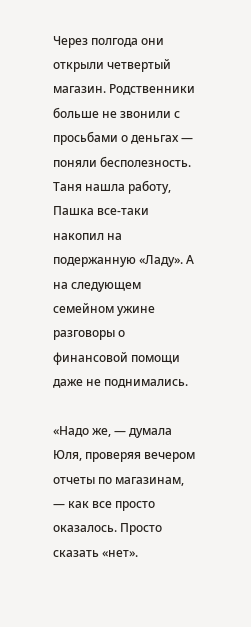Через полгода они открыли четвертый магазин. Родственники больше не звонили с просьбами о деньгах — поняли бесполезность. Таня нашла работу, Пашка все-таки накопил на подержанную «Ладу». А на следующем семейном ужине разговоры о финансовой помощи даже не поднимались.

«Надо же, — думала Юля, проверяя вечером отчеты по магазинам, — как все просто оказалось. Просто сказать «нет».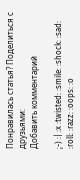Понравилась статья? Поделиться с друзьями:
Добавить комментарий

;-) :| :x :twisted: :smile: :shock: :sad: :roll: :razz: :oops: :o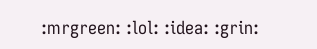:mrgreen: :lol: :idea: :grin: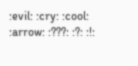:evil: :cry: :cool: :arrow: :???: :?: :!: